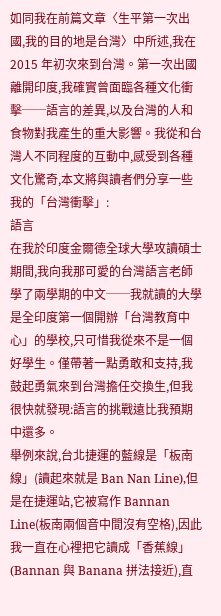如同我在前篇文章〈生平第一次出國,我的目的地是台灣〉中所述,我在 2015 年初次來到台灣。第一次出國離開印度,我確實曾面臨各種文化衝擊──語言的差異,以及台灣的人和食物對我產生的重大影響。我從和台灣人不同程度的互動中,感受到各種文化驚奇,本文將與讀者們分享一些我的「台灣衝擊」:
語言
在我於印度金爾德全球大學攻讀碩士期間,我向我那可愛的台灣語言老師學了兩學期的中文──我就讀的大學是全印度第一個開辦「台灣教育中心」的學校,只可惜我從來不是一個好學生。僅帶著一點勇敢和支持,我鼓起勇氣來到台灣擔任交換生,但我很快就發現:語言的挑戰遠比我預期中還多。
舉例來說,台北捷運的藍線是「板南線」(讀起來就是 Ban Nan Line),但是在捷運站,它被寫作 Bannan Line(板南兩個音中間沒有空格),因此我一直在心裡把它讀成「香蕉線」(Bannan 與 Banana 拼法接近),直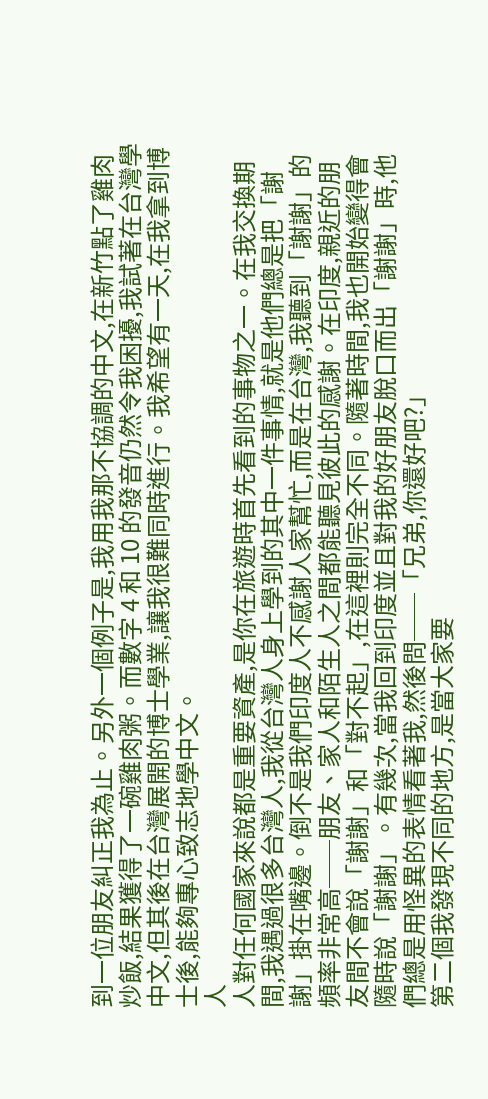到一位朋友糾正我為止。另外一個例子是,我用我那不協調的中文,在新竹點了雞肉炒飯,結果獲得了一碗雞肉粥。而數字 4 和 10 的發音仍然令我困擾,我試著在台灣學中文,但其後在台灣展開的博士學業,讓我很難同時進行。我希望有一天,在我拿到博士後,能夠專心致志地學中文。
人
人對任何國家來說都是重要資產,是你在旅遊時首先看到的事物之一。在我交換期間,我遇過很多台灣人,我從台灣人身上學到的其中一件事情,就是他們總是把「謝謝」掛在嘴邊。倒不是我們印度人不感謝人家幫忙,而是在台灣,我聽到「謝謝」的頻率非常高──朋友、家人和陌生人之間都能聽見彼此的感謝。在印度,親近的朋友間不會說「謝謝」和「對不起」,在這裡則完全不同。隨著時間,我也開始變得會隨時說「謝謝」。有幾次,當我回到印度並且對我的好朋友脫口而出「謝謝」時,他們總是用怪異的表情看著我,然後問──「兄弟,你還好吧?」
第二個我發現不同的地方,是當大家要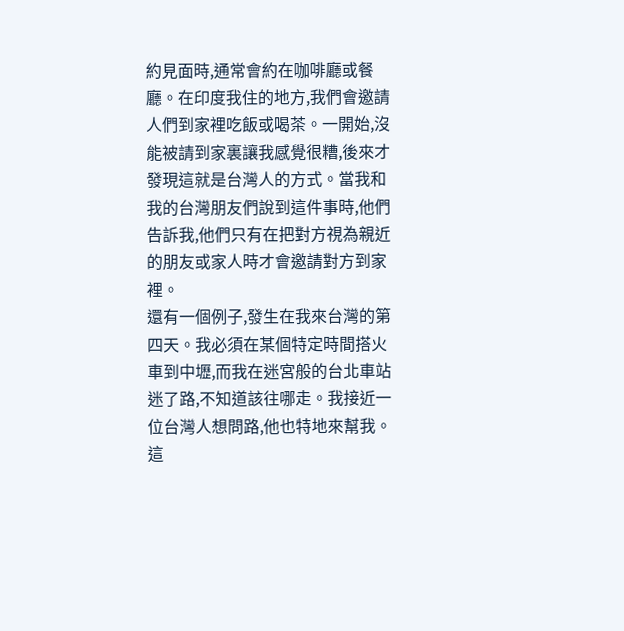約見面時,通常會約在咖啡廳或餐廳。在印度我住的地方,我們會邀請人們到家裡吃飯或喝茶。一開始,沒能被請到家裏讓我感覺很糟,後來才發現這就是台灣人的方式。當我和我的台灣朋友們說到這件事時,他們告訴我,他們只有在把對方視為親近的朋友或家人時才會邀請對方到家裡。
還有一個例子,發生在我來台灣的第四天。我必須在某個特定時間搭火車到中壢,而我在迷宮般的台北車站迷了路,不知道該往哪走。我接近一位台灣人想問路,他也特地來幫我。這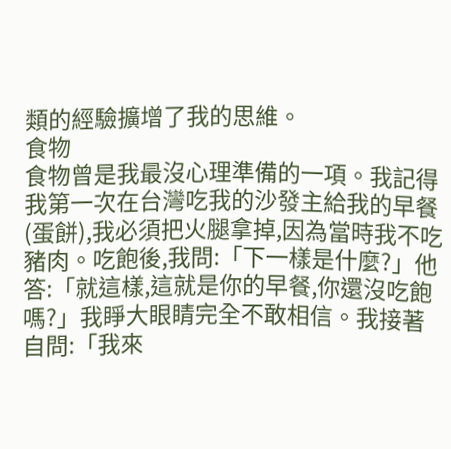類的經驗擴增了我的思維。
食物
食物曾是我最沒心理準備的一項。我記得我第一次在台灣吃我的沙發主給我的早餐(蛋餅),我必須把火腿拿掉,因為當時我不吃豬肉。吃飽後,我問:「下一樣是什麼?」他答:「就這樣,這就是你的早餐,你還沒吃飽嗎?」我睜大眼睛完全不敢相信。我接著自問:「我來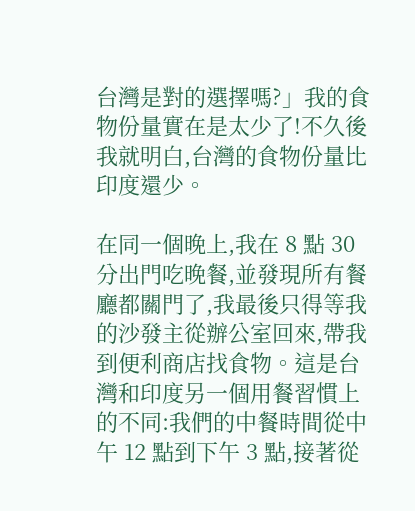台灣是對的選擇嗎?」我的食物份量實在是太少了!不久後我就明白,台灣的食物份量比印度還少。

在同一個晚上,我在 8 點 30 分出門吃晚餐,並發現所有餐廳都關門了,我最後只得等我的沙發主從辦公室回來,帶我到便利商店找食物。這是台灣和印度另一個用餐習慣上的不同:我們的中餐時間從中午 12 點到下午 3 點,接著從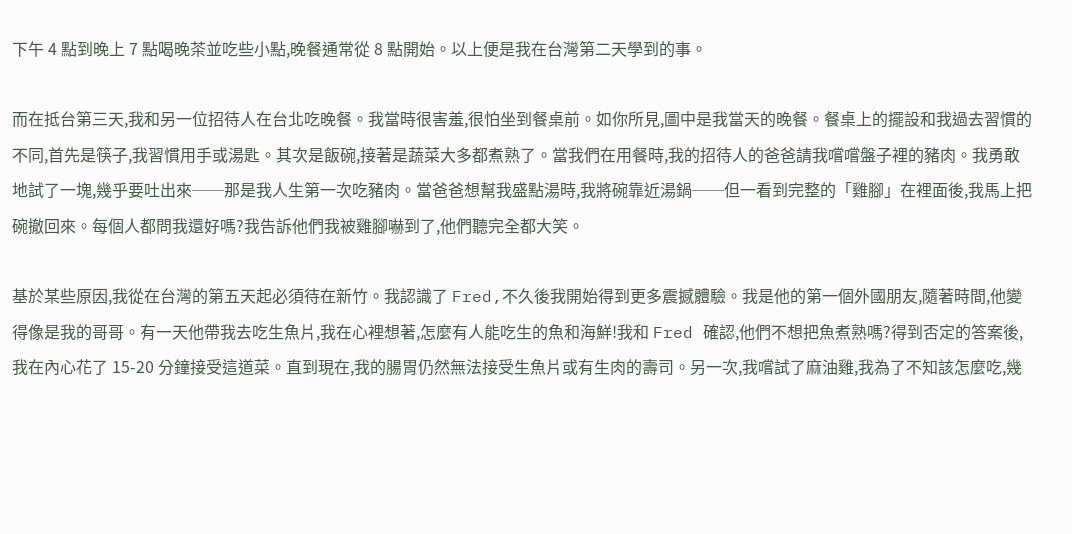下午 4 點到晚上 7 點喝晚茶並吃些小點,晚餐通常從 8 點開始。以上便是我在台灣第二天學到的事。

而在抵台第三天,我和另一位招待人在台北吃晚餐。我當時很害羞,很怕坐到餐桌前。如你所見,圖中是我當天的晚餐。餐桌上的擺設和我過去習慣的不同,首先是筷子,我習慣用手或湯匙。其次是飯碗,接著是蔬菜大多都煮熟了。當我們在用餐時,我的招待人的爸爸請我嚐嚐盤子裡的豬肉。我勇敢地試了一塊,幾乎要吐出來──那是我人生第一次吃豬肉。當爸爸想幫我盛點湯時,我將碗靠近湯鍋──但一看到完整的「雞腳」在裡面後,我馬上把碗撤回來。每個人都問我還好嗎?我告訴他們我被雞腳嚇到了,他們聽完全都大笑。

基於某些原因,我從在台灣的第五天起必須待在新竹。我認識了 Fred,不久後我開始得到更多震撼體驗。我是他的第一個外國朋友,隨著時間,他變得像是我的哥哥。有一天他帶我去吃生魚片,我在心裡想著,怎麼有人能吃生的魚和海鮮!我和 Fred 確認,他們不想把魚煮熟嗎?得到否定的答案後,我在內心花了 15-20 分鐘接受這道菜。直到現在,我的腸胃仍然無法接受生魚片或有生肉的壽司。另一次,我嚐試了麻油雞,我為了不知該怎麼吃,幾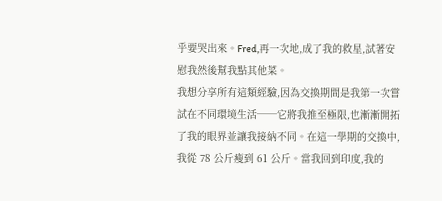乎要哭出來。Fred,再一次地,成了我的救星,試著安慰我然後幫我點其他菜。
我想分享所有這類經驗,因為交換期間是我第一次嘗試在不同環境生活──它將我推至極限,也漸漸開拓了我的眼界並讓我接納不同。在這一學期的交換中,我從 78 公斤瘦到 61 公斤。當我回到印度,我的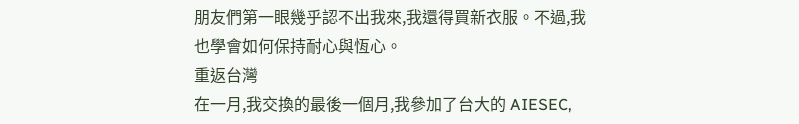朋友們第一眼幾乎認不出我來,我還得買新衣服。不過,我也學會如何保持耐心與恆心。
重返台灣
在一月,我交換的最後一個月,我參加了台大的 AIESEC,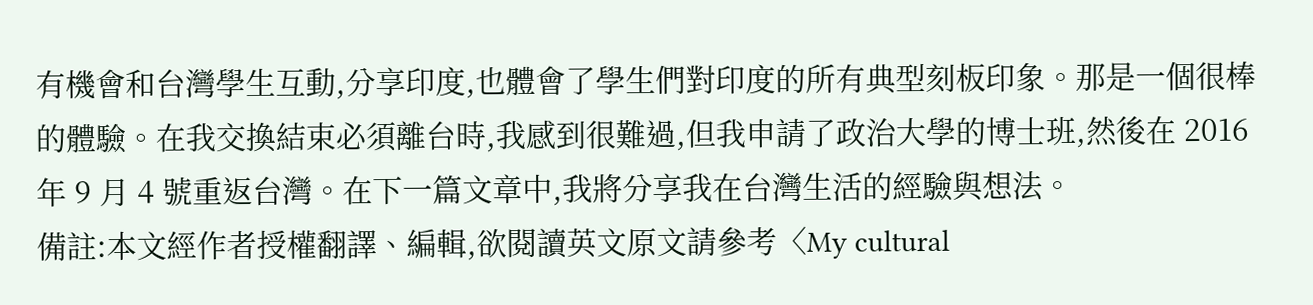有機會和台灣學生互動,分享印度,也體會了學生們對印度的所有典型刻板印象。那是一個很棒的體驗。在我交換結束必須離台時,我感到很難過,但我申請了政治大學的博士班,然後在 2016 年 9 月 4 號重返台灣。在下一篇文章中,我將分享我在台灣生活的經驗與想法。
備註:本文經作者授權翻譯、編輯,欲閱讀英文原文請參考〈My cultural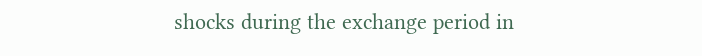shocks during the exchange period in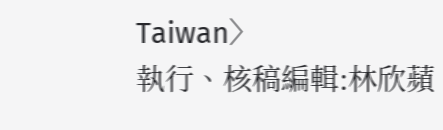Taiwan〉
執行、核稿編輯:林欣蘋